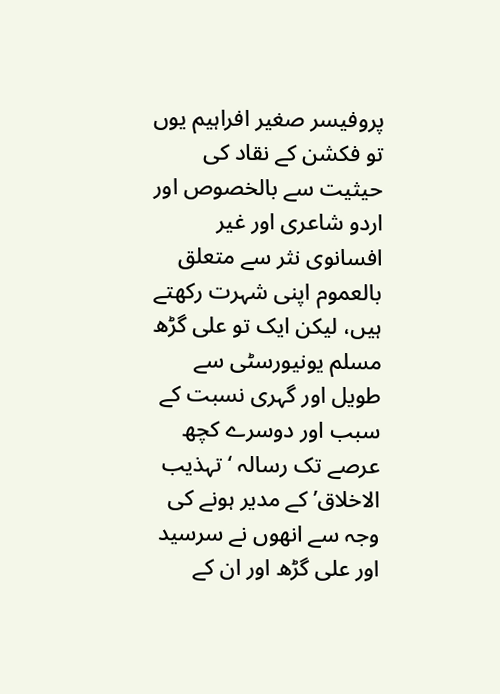پروفیسر صغیر افراہیم یوں تو فکشن کے نقاد کی حیثیت سے بالخصوص اور اردو شاعری اور غیر افسانوی نثر سے متعلق بالعموم اپنی شہرت رکھتے ہیں، لیکن ایک تو علی گڑھ مسلم یونیورسٹی سے طویل اور گہری نسبت کے سبب اور دوسرے کچھ عرصے تک رسالہ ‘تہذیب الاخلاق’ کے مدیر ہونے کی وجہ سے انھوں نے سرسید اور علی گڑھ اور ان کے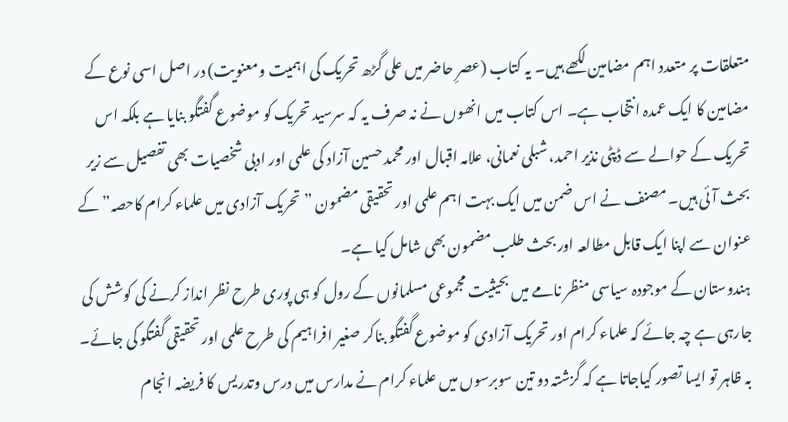متعلقات پر متعدد اہم مضامین لکھے ہیں۔ یہ کتاب (عصرِ حاضر میں علی گڑھ تحریک کی اہمیت ومعنویت) در اصل اسی نوع کے مضامین کا ایک عمدہ انتخاب ہے۔ اس کتاب میں انھوں نے نہ صرف یہ کہ سرسید تحریک کو موضوع گفتگو بنایا ہے بلکہ اس تحریک کے حوالے سے ڈپٹی نذیر احمد، شبلی نعمانی، علامہ اقبال اور محمد حسین آزاد کی علمی اور ادبی شخصیات بھی تفصیل سے زیر بحث آئی ہیں۔ مصنف نے اس ضمن میں ایک بہت اہم علمی اور تحقیقی مضمون ”تحریک آزادی میں علماء کرام کاحصہ” کے عنوان سے اپنا ایک قابل مطالعہ اور بحث طلب مضمون بھی شامل کیا ہے۔
ہندوستان کے موجودہ سیاسی منظر نامے میں بحیثیت مجموعی مسلمانوں کے رول کو ہی پوری طرح نظر انداز کرنے کی کوشش کی جارہی ہے چہ جائے کہ علماء کرام اور تحریک آزادی کو موضوع گفتگو بناکر صغیر افراہیم کی طرح علمی اور تحقیقی گفتگو کی جائے۔ بہ ظاہر تو ایسا تصور کیاجاتا ہے کہ گزشتہ دو تین سوبرسوں میں علماء کرام نے مدارس میں درس وتدریس کا فریضہ انجام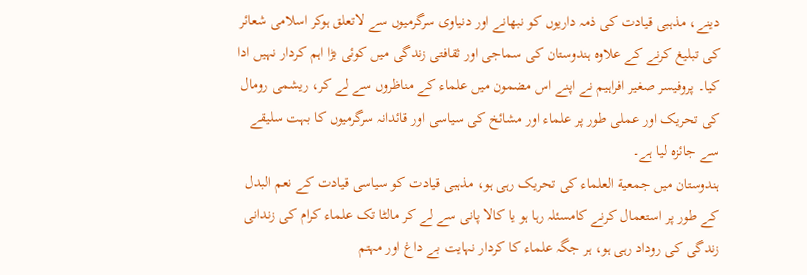دینے، مذہبی قیادت کی ذمہ داریوں کو نبھانے اور دنیاوی سرگرمیوں سے لاتعلق ہوکر اسلامی شعائر کی تبلیغ کرنے کے علاوہ ہندوستان کی سماجی اور ثقافتی زندگی میں کوئی بڑا اہم کردار نہیں ادا کیا۔ پروفیسر صغیر افراہیم نے اپنے اس مضمون میں علماء کے مناظروں سے لے کر، ریشمی رومال کی تحریک اور عملی طور پر علماء اور مشائخ کی سیاسی اور قائدانہ سرگرمیوں کا بہت سلیقے سے جائزہ لیا ہے۔
ہندوستان میں جمعیة العلماء کی تحریک رہی ہو، مذہبی قیادت کو سیاسی قیادت کے نعم البدل کے طور پر استعمال کرنے کامسئلہ رہا ہو یا کالا پانی سے لے کر مالٹا تک علماء کرام کی زندانی زندگی کی روداد رہی ہو، ہر جگہ علماء کا کردار نہایت بے داغ اور مہتم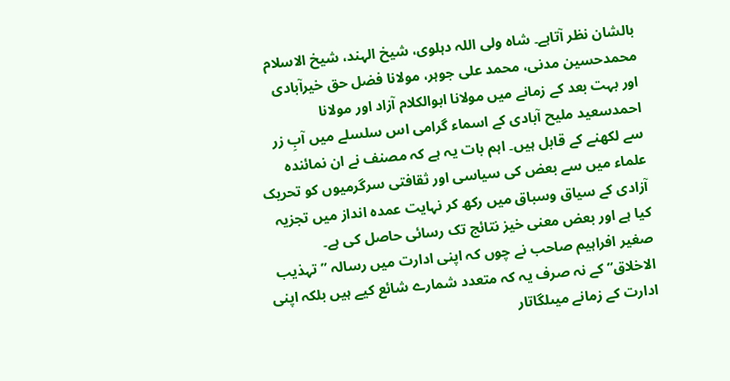بالشان نظر آتاہے۔ شاہ ولی اللہ دہلوی، شیخ الہند، شیخ الاسلام محمدحسین مدنی، محمد علی جوہر، مولانا فضل حق خیرآبادی اور بہت بعد کے زمانے میں مولانا ابوالکلام آزاد اور مولانا احمدسعید ملیح آبادی کے اسماء گرامی اس سلسلے میں آبِ زر سے لکھنے کے قابل ہیں۔ اہم بات یہ ہے کہ مصنف نے ان نمائندہ علماء میں سے بعض کی سیاسی اور ثقافتی سرگرمیوں کو تحریک آزادی کے سیاق وسباق میں رکھ کر نہایت عمدہ انداز میں تجزیہ کیا ہے اور بعض معنی خیز نتائج تک رسائی حاصل کی ہے۔
صغیر افراہیم صاحب نے چوں کہ اپنی ادارت میں رسالہ ”تہذیب الاخلاق” کے نہ صرف یہ کہ متعدد شمارے شائع کیے ہیں بلکہ اپنی ادارت کے زمانے میںلگاتار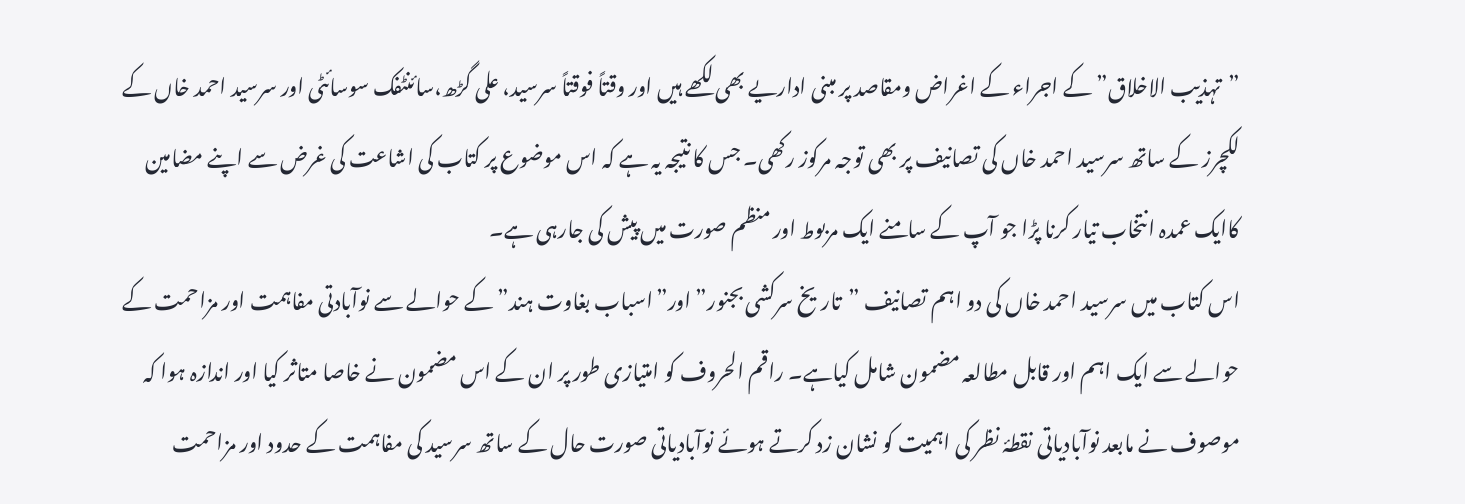”تہذیب الاخلاق” کے اجراء کے اغراض ومقاصد پر مبنی اداریے بھی لکھے ہیں اور وقتاً فوقتاً سرسید، علی گڑھ،سائنٹفک سوسائٹی اور سرسید احمد خاں کے لکچرز کے ساتھ سرسید احمد خاں کی تصانیف پر بھی توجہ مرکوز رکھی۔ جس کا نتیجہ یہ ہے کہ اس موضوع پر کتاب کی اشاعت کی غرض سے اپنے مضامین کاایک عمدہ انتخاب تیار کرنا پڑا جو آپ کے سامنے ایک مربوط اور منظم صورت میں پیش کی جارہی ہے۔
اس کتاب میں سرسید احمد خاں کی دو اہم تصانیف ”تاریخ سرکشی بجنور” اور”اسباب بغاوت ہند” کے حوالے سے نوآبادتی مفاہمت اور مزاحمت کے حوالے سے ایک اہم اور قابل مطالعہ مضمون شامل کیاہے۔ راقم الحروف کو امتیازی طور پر ان کے اس مضمون نے خاصا متاثر کیا اور اندازہ ہوا کہ موصوف نے مابعد نوآبادیاتی نقطۂ نظر کی اہمیت کو نشان زد کرتے ہوئے نوآبادیاتی صورت حال کے ساتھ سرسید کی مفاہمت کے حدود اور مزاحمت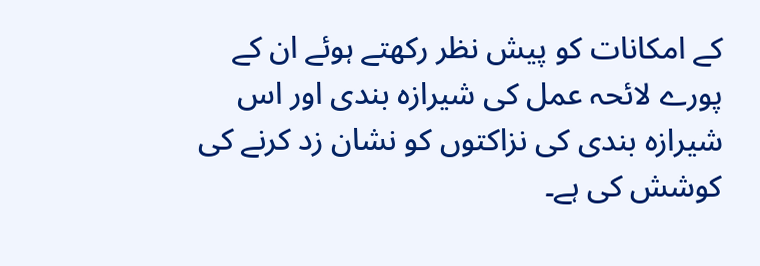کے امکانات کو پیش نظر رکھتے ہوئے ان کے پورے لائحہ عمل کی شیرازہ بندی اور اس شیرازہ بندی کی نزاکتوں کو نشان زد کرنے کی کوشش کی ہے۔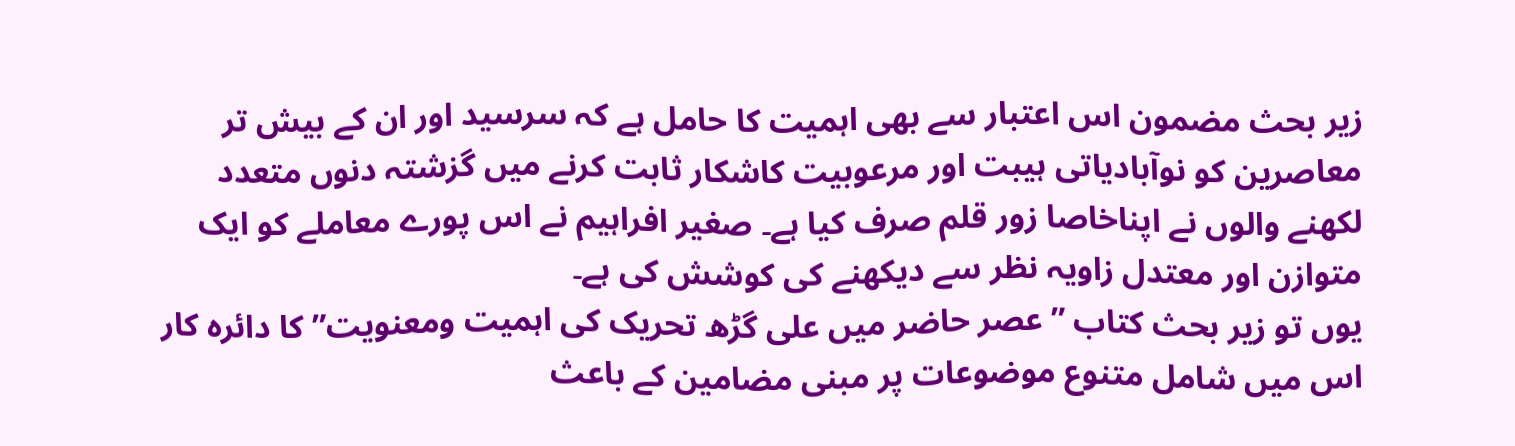زیر بحث مضمون اس اعتبار سے بھی اہمیت کا حامل ہے کہ سرسید اور ان کے بیش تر معاصرین کو نوآبادیاتی ہیبت اور مرعوبیت کاشکار ثابت کرنے میں گزشتہ دنوں متعدد لکھنے والوں نے اپناخاصا زور قلم صرف کیا ہے۔ صغیر افراہیم نے اس پورے معاملے کو ایک متوازن اور معتدل زاویہ نظر سے دیکھنے کی کوشش کی ہے۔
یوں تو زیر بحث کتاب ”عصر حاضر میں علی گڑھ تحریک کی اہمیت ومعنویت” کا دائرہ کار اس میں شامل متنوع موضوعات پر مبنی مضامین کے باعث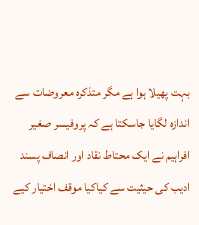بہت پھیلا ہوا ہے مگر متذکرہ معروضات سے اندازہ لگایا جاسکتا ہے کہ پروفیسر صغیر افراہیم نے ایک محتاط نقاد اور انصاف پسند ادیب کی حیثیت سے کیاکیا موقف اختیار کیے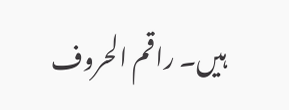ہیں۔ راقم الحروف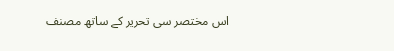اس مختصر سی تحریر کے ساتھ مصنف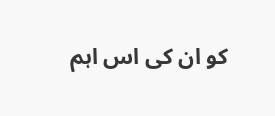کو ان کی اس اہم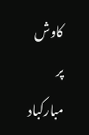کاوش پر مبارکباد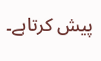پیش کرتاہے۔